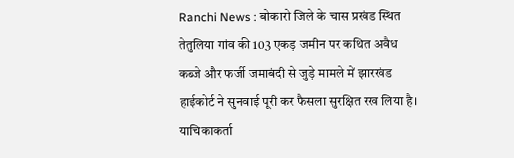Ranchi News : बोकारो जिले के चास प्रखंड स्थित तेतुलिया गांव की 103 एकड़ जमीन पर कथित अवैध कब्जे और फर्जी जमाबंदी से जुड़े मामले में झारखंड हाईकोर्ट ने सुनवाई पूरी कर फैसला सुरक्षित रख लिया है। याचिकाकर्ता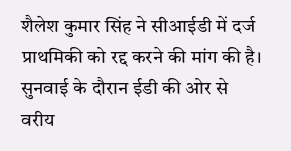शैलेश कुमार सिंह ने सीआईडी में दर्ज प्राथमिकी को रद्द करने की मांग की है।
सुनवाई के दौरान ईडी की ओर से वरीय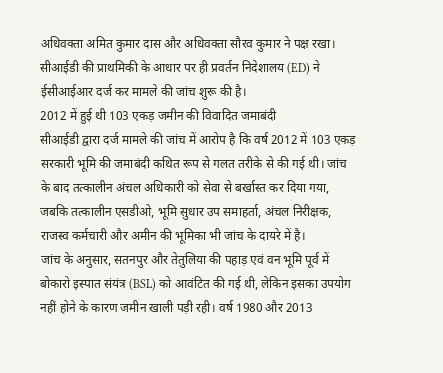अधिवक्ता अमित कुमार दास और अधिवक्ता सौरव कुमार ने पक्ष रखा। सीआईडी की प्राथमिकी के आधार पर ही प्रवर्तन निदेशालय (ED) ने ईसीआईआर दर्ज कर मामले की जांच शुरू की है।
2012 में हुई थी 103 एकड़ जमीन की विवादित जमाबंदी
सीआईडी द्वारा दर्ज मामले की जांच में आरोप है कि वर्ष 2012 में 103 एकड़ सरकारी भूमि की जमाबंदी कथित रूप से गलत तरीके से की गई थी। जांच के बाद तत्कालीन अंचल अधिकारी को सेवा से बर्खास्त कर दिया गया, जबकि तत्कालीन एसडीओ, भूमि सुधार उप समाहर्ता, अंचल निरीक्षक, राजस्व कर्मचारी और अमीन की भूमिका भी जांच के दायरे में है।
जांच के अनुसार, सतनपुर और तेतुलिया की पहाड़ एवं वन भूमि पूर्व में बोकारो इस्पात संयंत्र (BSL) को आवंटित की गई थी, लेकिन इसका उपयोग नहीं होने के कारण जमीन खाली पड़ी रही। वर्ष 1980 और 2013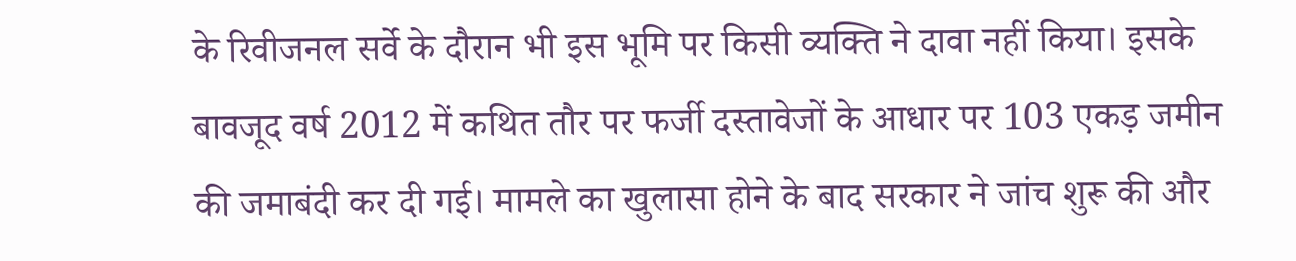के रिवीजनल सर्वे के दौरान भी इस भूमि पर किसी व्यक्ति ने दावा नहीं किया। इसके बावजूद वर्ष 2012 में कथित तौर पर फर्जी दस्तावेजों के आधार पर 103 एकड़ जमीन की जमाबंदी कर दी गई। मामले का खुलासा होने के बाद सरकार ने जांच शुरू की और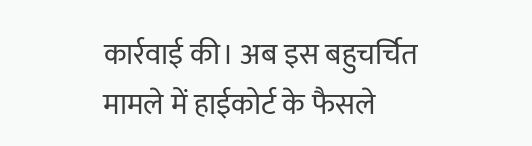कार्रवाई की। अब इस बहुचर्चित मामले में हाईकोर्ट के फैसले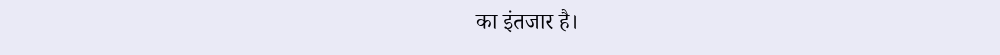का इंतजार है।